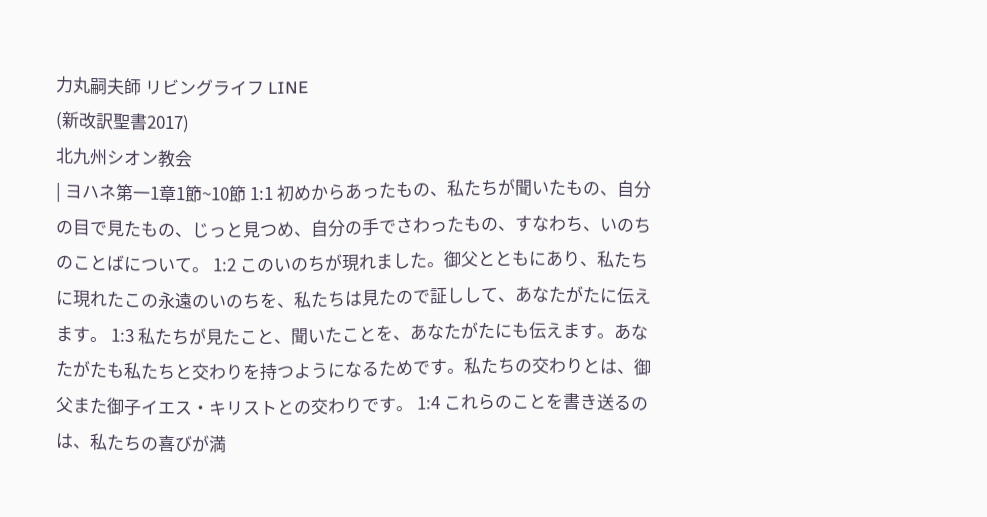力丸嗣夫師 リビングライフ LINE
(新改訳聖書2017)
北九州シオン教会
| ヨハネ第一1章1節~10節 1:1 初めからあったもの、私たちが聞いたもの、自分の目で見たもの、じっと見つめ、自分の手でさわったもの、すなわち、いのちのことばについて。 1:2 このいのちが現れました。御父とともにあり、私たちに現れたこの永遠のいのちを、私たちは見たので証しして、あなたがたに伝えます。 1:3 私たちが見たこと、聞いたことを、あなたがたにも伝えます。あなたがたも私たちと交わりを持つようになるためです。私たちの交わりとは、御父また御子イエス・キリストとの交わりです。 1:4 これらのことを書き送るのは、私たちの喜びが満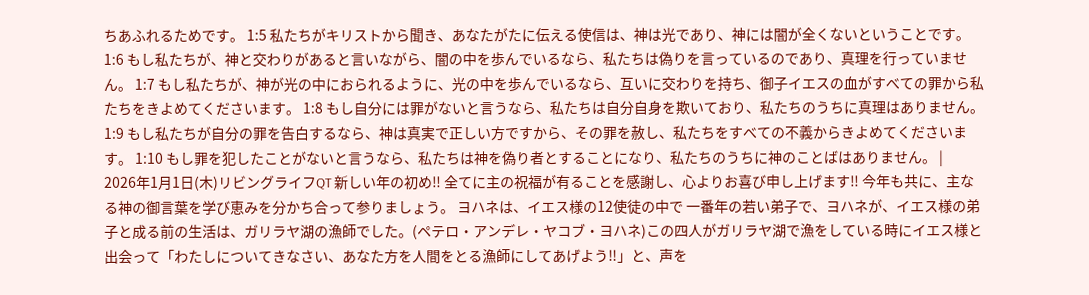ちあふれるためです。 1:5 私たちがキリストから聞き、あなたがたに伝える使信は、神は光であり、神には闇が全くないということです。 1:6 もし私たちが、神と交わりがあると言いながら、闇の中を歩んでいるなら、私たちは偽りを言っているのであり、真理を行っていません。 1:7 もし私たちが、神が光の中におられるように、光の中を歩んでいるなら、互いに交わりを持ち、御子イエスの血がすべての罪から私たちをきよめてくださいます。 1:8 もし自分には罪がないと言うなら、私たちは自分自身を欺いており、私たちのうちに真理はありません。 1:9 もし私たちが自分の罪を告白するなら、神は真実で正しい方ですから、その罪を赦し、私たちをすべての不義からきよめてくださいます。 1:10 もし罪を犯したことがないと言うなら、私たちは神を偽り者とすることになり、私たちのうちに神のことばはありません。 |
2026年1月1日(木)リビングライフQT 新しい年の初め‼ 全てに主の祝福が有ることを感謝し、心よりお喜び申し上げます‼ 今年も共に、主なる神の御言葉を学び恵みを分かち合って参りましょう。 ヨハネは、イエス様の12使徒の中で 一番年の若い弟子で、ヨハネが、イエス様の弟子と成る前の生活は、ガリラヤ湖の漁師でした。(ペテロ・アンデレ・ヤコブ・ヨハネ)この四人がガリラヤ湖で漁をしている時にイエス様と出会って「わたしについてきなさい、あなた方を人間をとる漁師にしてあげよう‼」と、声を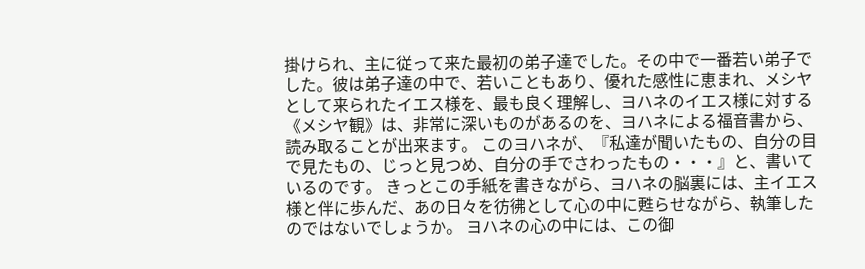掛けられ、主に従って来た最初の弟子達でした。その中で一番若い弟子でした。彼は弟子達の中で、若いこともあり、優れた感性に恵まれ、メシヤとして来られたイエス様を、最も良く理解し、ヨハネのイエス様に対する《メシヤ観》は、非常に深いものがあるのを、ヨハネによる福音書から、読み取ることが出来ます。 このヨハネが、『私達が聞いたもの、自分の目で見たもの、じっと見つめ、自分の手でさわったもの・・・』と、書いているのです。 きっとこの手紙を書きながら、ヨハネの脳裏には、主イエス様と伴に歩んだ、あの日々を彷彿として心の中に甦らせながら、執筆したのではないでしょうか。 ヨハネの心の中には、この御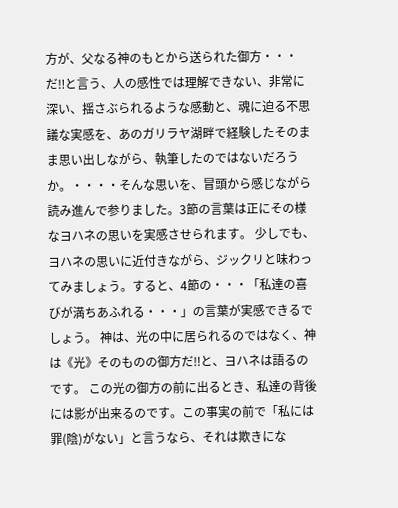方が、父なる神のもとから送られた御方・・・だ‼と言う、人の感性では理解できない、非常に深い、揺さぶられるような感動と、魂に迫る不思議な実感を、あのガリラヤ湖畔で経験したそのまま思い出しながら、執筆したのではないだろうか。・・・・そんな思いを、冒頭から感じながら読み進んで参りました。3節の言葉は正にその様なヨハネの思いを実感させられます。 少しでも、ヨハネの思いに近付きながら、ジックリと味わってみましょう。すると、4節の・・・「私達の喜びが満ちあふれる・・・」の言葉が実感できるでしょう。 神は、光の中に居られるのではなく、神は《光》そのものの御方だ‼と、ヨハネは語るのです。 この光の御方の前に出るとき、私達の背後には影が出来るのです。この事実の前で「私には罪(陰)がない」と言うなら、それは欺きにな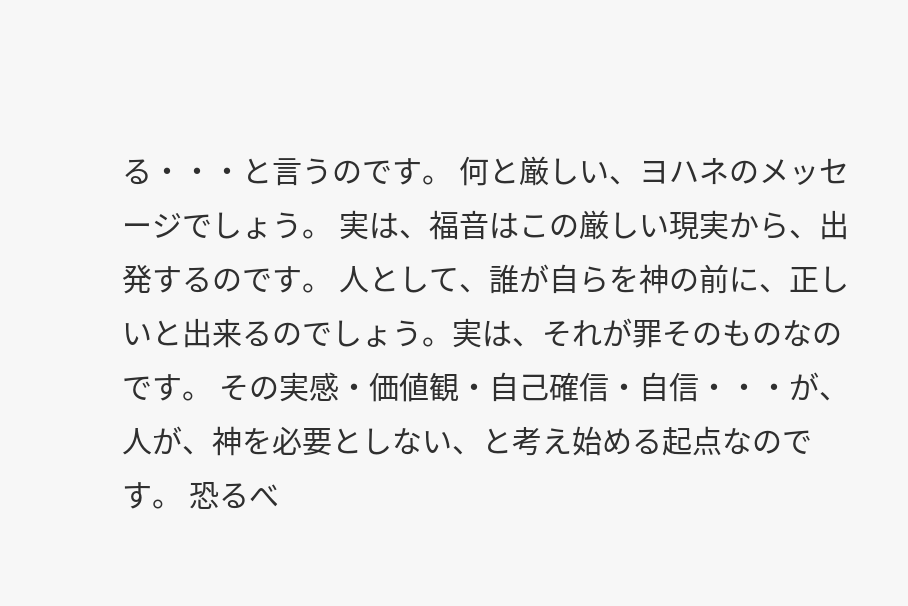る・・・と言うのです。 何と厳しい、ヨハネのメッセージでしょう。 実は、福音はこの厳しい現実から、出発するのです。 人として、誰が自らを神の前に、正しいと出来るのでしょう。実は、それが罪そのものなのです。 その実感・価値観・自己確信・自信・・・が、人が、神を必要としない、と考え始める起点なのです。 恐るべ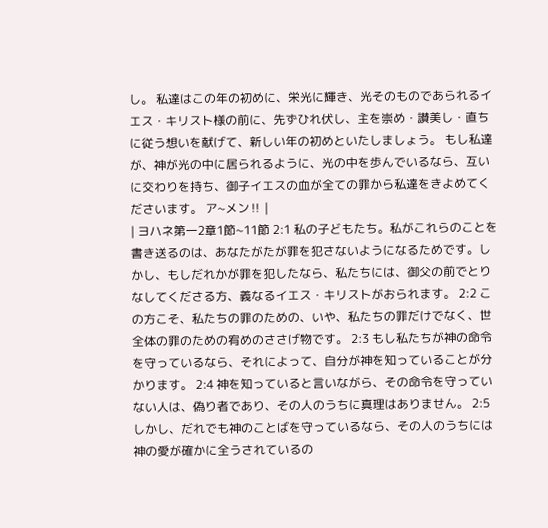し。 私達はこの年の初めに、栄光に輝き、光そのものであられるイエス・キリスト様の前に、先ずひれ伏し、主を崇め・讃美し・直ちに従う想いを献げて、新しい年の初めといたしましょう。 もし私達が、神が光の中に居られるように、光の中を歩んでいるなら、互いに交わりを持ち、御子イエスの血が全ての罪から私達をきよめてくださいます。 ア~メン‼ |
| ヨハネ第一2章1節~11節 2:1 私の子どもたち。私がこれらのことを書き送るのは、あなたがたが罪を犯さないようになるためです。しかし、もしだれかが罪を犯したなら、私たちには、御父の前でとりなしてくださる方、義なるイエス・キリストがおられます。 2:2 この方こそ、私たちの罪のための、いや、私たちの罪だけでなく、世全体の罪のための宥めのささげ物です。 2:3 もし私たちが神の命令を守っているなら、それによって、自分が神を知っていることが分かります。 2:4 神を知っていると言いながら、その命令を守っていない人は、偽り者であり、その人のうちに真理はありません。 2:5 しかし、だれでも神のことばを守っているなら、その人のうちには神の愛が確かに全うされているの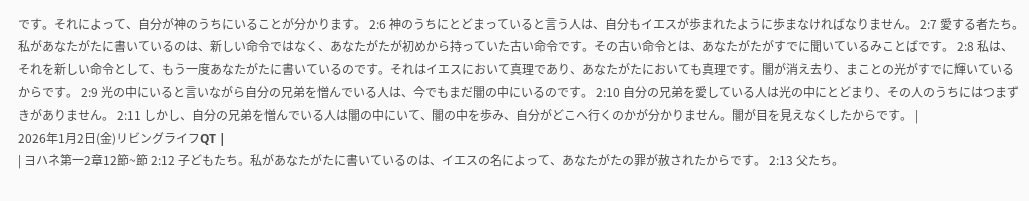です。それによって、自分が神のうちにいることが分かります。 2:6 神のうちにとどまっていると言う人は、自分もイエスが歩まれたように歩まなければなりません。 2:7 愛する者たち。私があなたがたに書いているのは、新しい命令ではなく、あなたがたが初めから持っていた古い命令です。その古い命令とは、あなたがたがすでに聞いているみことばです。 2:8 私は、それを新しい命令として、もう一度あなたがたに書いているのです。それはイエスにおいて真理であり、あなたがたにおいても真理です。闇が消え去り、まことの光がすでに輝いているからです。 2:9 光の中にいると言いながら自分の兄弟を憎んでいる人は、今でもまだ闇の中にいるのです。 2:10 自分の兄弟を愛している人は光の中にとどまり、その人のうちにはつまずきがありません。 2:11 しかし、自分の兄弟を憎んでいる人は闇の中にいて、闇の中を歩み、自分がどこへ行くのかが分かりません。闇が目を見えなくしたからです。 |
2026年1月2日(金)リビングライフQT |
| ヨハネ第一2章12節~節 2:12 子どもたち。私があなたがたに書いているのは、イエスの名によって、あなたがたの罪が赦されたからです。 2:13 父たち。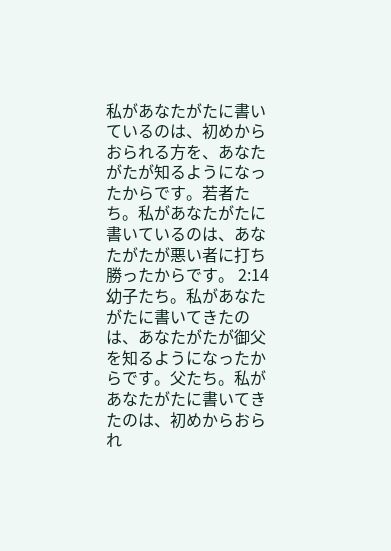私があなたがたに書いているのは、初めからおられる方を、あなたがたが知るようになったからです。若者たち。私があなたがたに書いているのは、あなたがたが悪い者に打ち勝ったからです。 2:14 幼子たち。私があなたがたに書いてきたのは、あなたがたが御父を知るようになったからです。父たち。私があなたがたに書いてきたのは、初めからおられ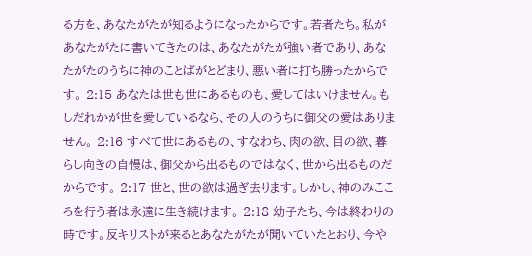る方を、あなたがたが知るようになったからです。若者たち。私があなたがたに書いてきたのは、あなたがたが強い者であり、あなたがたのうちに神のことばがとどまり、悪い者に打ち勝ったからです。 2:15 あなたは世も世にあるものも、愛してはいけません。もしだれかが世を愛しているなら、その人のうちに御父の愛はありません。 2:16 すべて世にあるもの、すなわち、肉の欲、目の欲、暮らし向きの自慢は、御父から出るものではなく、世から出るものだからです。 2:17 世と、世の欲は過ぎ去ります。しかし、神のみこころを行う者は永遠に生き続けます。 2:18 幼子たち、今は終わりの時です。反キリストが来るとあなたがたが聞いていたとおり、今や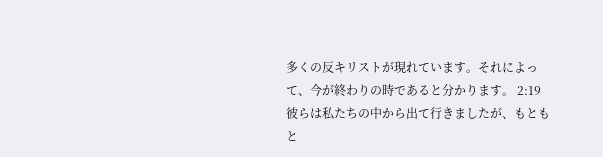多くの反キリストが現れています。それによって、今が終わりの時であると分かります。 2:19 彼らは私たちの中から出て行きましたが、もともと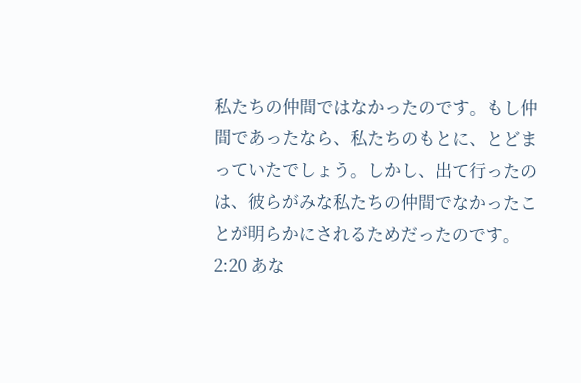私たちの仲間ではなかったのです。もし仲間であったなら、私たちのもとに、とどまっていたでしょう。しかし、出て行ったのは、彼らがみな私たちの仲間でなかったことが明らかにされるためだったのです。 2:20 あな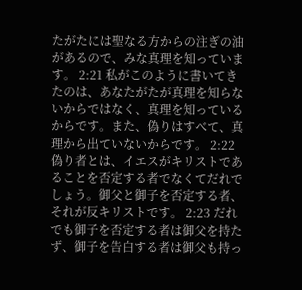たがたには聖なる方からの注ぎの油があるので、みな真理を知っています。 2:21 私がこのように書いてきたのは、あなたがたが真理を知らないからではなく、真理を知っているからです。また、偽りはすべて、真理から出ていないからです。 2:22 偽り者とは、イエスがキリストであることを否定する者でなくてだれでしょう。御父と御子を否定する者、それが反キリストです。 2:23 だれでも御子を否定する者は御父を持たず、御子を告白する者は御父も持っ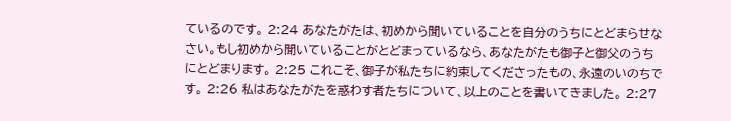ているのです。 2:24 あなたがたは、初めから聞いていることを自分のうちにとどまらせなさい。もし初めから聞いていることがとどまっているなら、あなたがたも御子と御父のうちにとどまります。 2:25 これこそ、御子が私たちに約束してくださったもの、永遠のいのちです。 2:26 私はあなたがたを惑わす者たちについて、以上のことを書いてきました。 2:27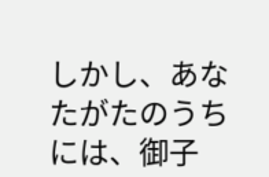しかし、あなたがたのうちには、御子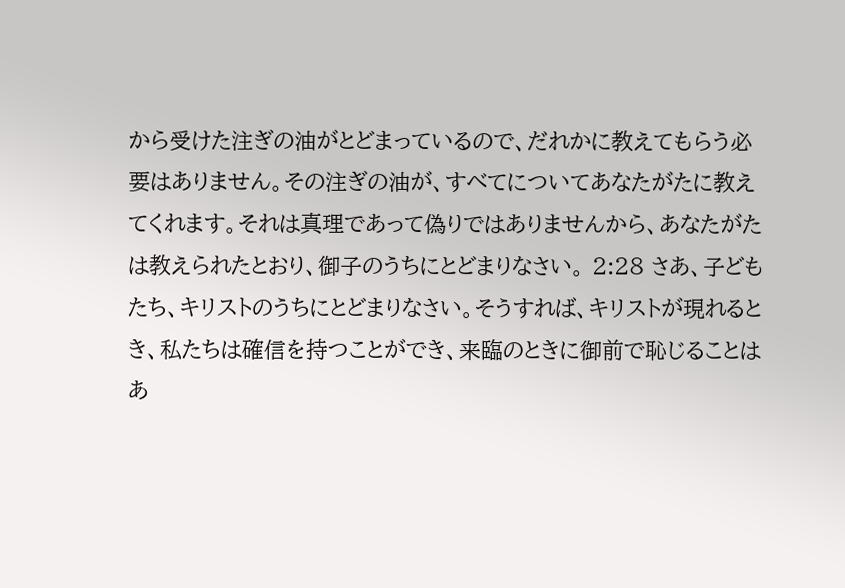から受けた注ぎの油がとどまっているので、だれかに教えてもらう必要はありません。その注ぎの油が、すべてについてあなたがたに教えてくれます。それは真理であって偽りではありませんから、あなたがたは教えられたとおり、御子のうちにとどまりなさい。 2:28 さあ、子どもたち、キリストのうちにとどまりなさい。そうすれば、キリストが現れるとき、私たちは確信を持つことができ、来臨のときに御前で恥じることはあ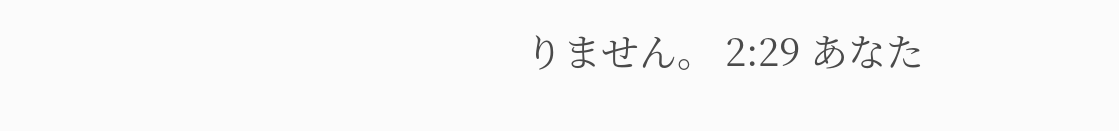りません。 2:29 あなた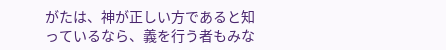がたは、神が正しい方であると知っているなら、義を行う者もみな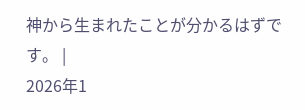神から生まれたことが分かるはずです。 |
2026年1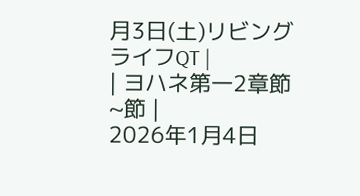月3日(土)リビングライフQT |
| ヨハネ第一2章節~節 |
2026年1月4日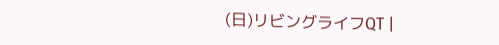(日)リビングライフQT |